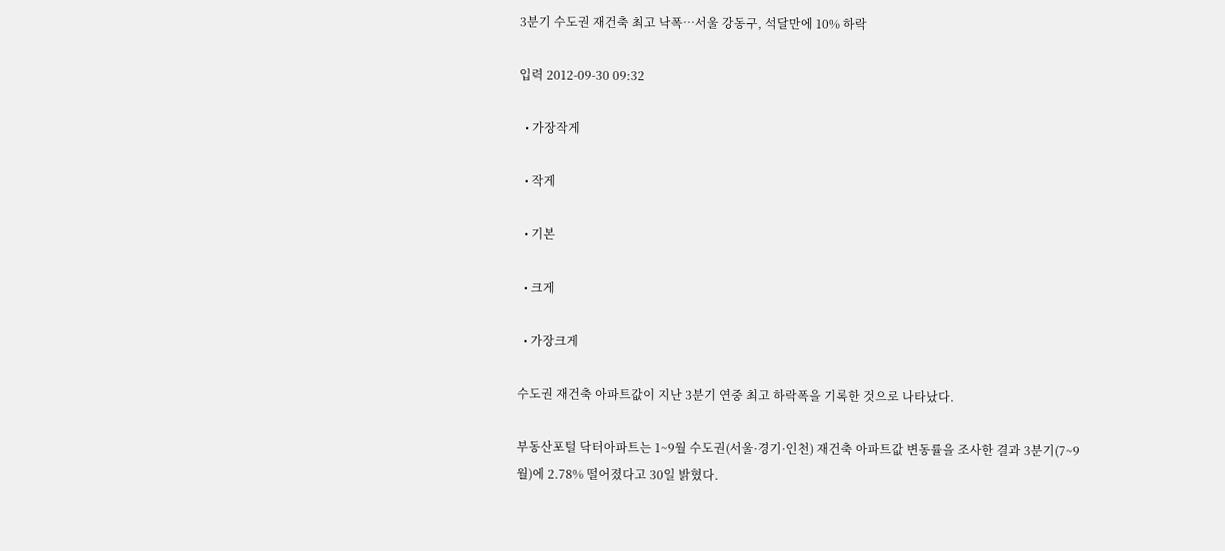3분기 수도권 재건축 최고 낙폭…서울 강동구, 석달만에 10% 하락

입력 2012-09-30 09:32

  • 가장작게

  • 작게

  • 기본

  • 크게

  • 가장크게

수도권 재건축 아파트값이 지난 3분기 연중 최고 하락폭을 기록한 것으로 나타났다.

부동산포털 닥터아파트는 1~9월 수도권(서울·경기·인천) 재건축 아파트값 변동률을 조사한 결과 3분기(7~9월)에 2.78% 떨어졌다고 30일 밝혔다.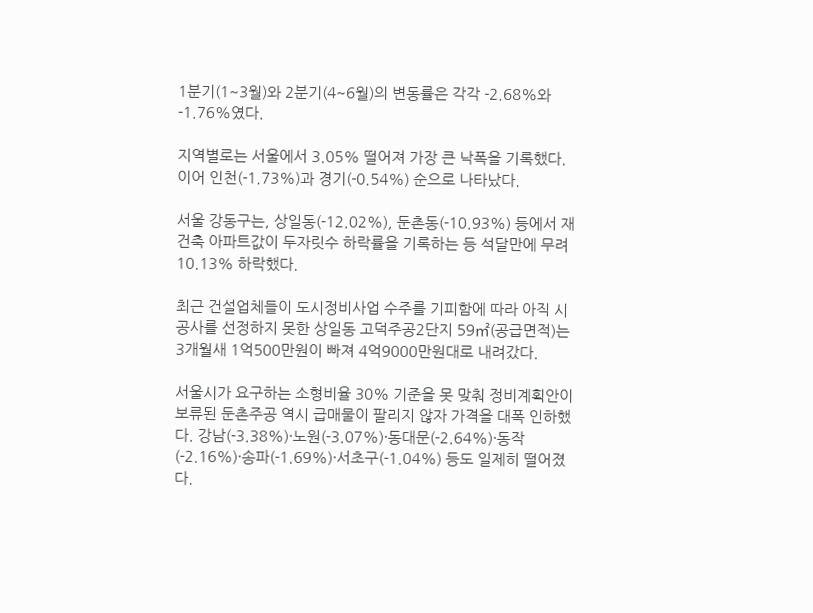1분기(1~3월)와 2분기(4~6월)의 변동률은 각각 -2.68%와 -1.76%였다.

지역별로는 서울에서 3.05% 떨어져 가장 큰 낙폭을 기록했다. 이어 인천(-1.73%)과 경기(-0.54%) 순으로 나타났다.

서울 강동구는, 상일동(-12.02%), 둔촌동(-10.93%) 등에서 재건축 아파트값이 두자릿수 하락률을 기록하는 등 석달만에 무려 10.13% 하락했다.

최근 건설업체들이 도시정비사업 수주를 기피함에 따라 아직 시공사를 선정하지 못한 상일동 고덕주공2단지 59㎡(공급면적)는 3개월새 1억500만원이 빠져 4억9000만원대로 내려갔다.

서울시가 요구하는 소형비율 30% 기준을 못 맞춰 정비계획안이 보류된 둔촌주공 역시 급매물이 팔리지 않자 가격을 대폭 인하했다. 강남(-3.38%)·노원(-3.07%)·동대문(-2.64%)·동작(-2.16%)·송파(-1.69%)·서초구(-1.04%) 등도 일제히 떨어졌다.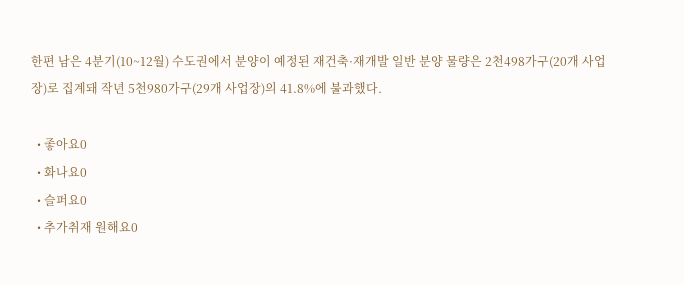한편 남은 4분기(10~12월) 수도권에서 분양이 예정된 재건축·재개발 일반 분양 물량은 2천498가구(20개 사업장)로 집계돼 작년 5천980가구(29개 사업장)의 41.8%에 불과했다.

  • 좋아요0
  • 화나요0
  • 슬퍼요0
  • 추가취재 원해요0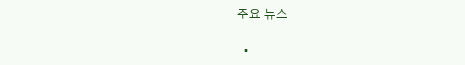주요 뉴스

  •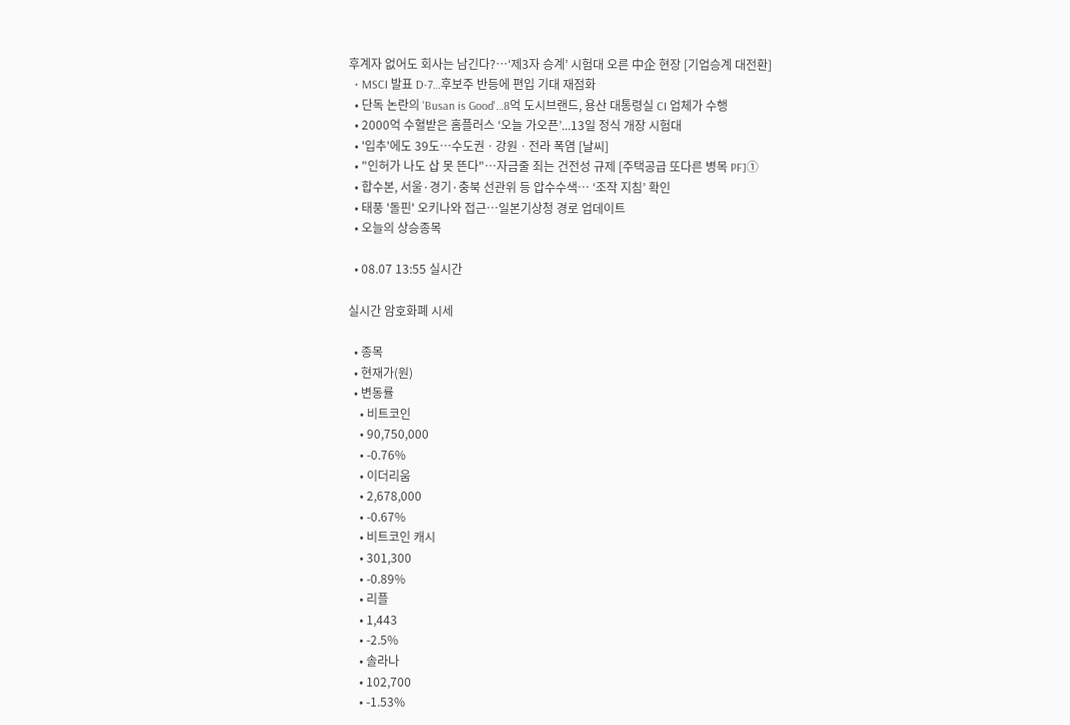후계자 없어도 회사는 남긴다?…‘제3자 승계’ 시험대 오른 中企 현장 [기업승계 대전환]
  • MSCI 발표 D-7…후보주 반등에 편입 기대 재점화
  • 단독 논란의 'Busan is Good'…8억 도시브랜드, 용산 대통령실 CI 업체가 수행
  • 2000억 수혈받은 홈플러스 ‘오늘 가오픈’...13일 정식 개장 시험대
  • '입추'에도 39도⋯수도권ㆍ강원ㆍ전라 폭염 [날씨]
  • "인허가 나도 삽 못 뜬다"…자금줄 죄는 건전성 규제 [주택공급 또다른 병목 PF]①
  • 합수본, 서울·경기·충북 선관위 등 압수수색… ‘조작 지침’ 확인
  • 태풍 '돌핀' 오키나와 접근…일본기상청 경로 업데이트
  • 오늘의 상승종목

  • 08.07 13:55 실시간

실시간 암호화폐 시세

  • 종목
  • 현재가(원)
  • 변동률
    • 비트코인
    • 90,750,000
    • -0.76%
    • 이더리움
    • 2,678,000
    • -0.67%
    • 비트코인 캐시
    • 301,300
    • -0.89%
    • 리플
    • 1,443
    • -2.5%
    • 솔라나
    • 102,700
    • -1.53%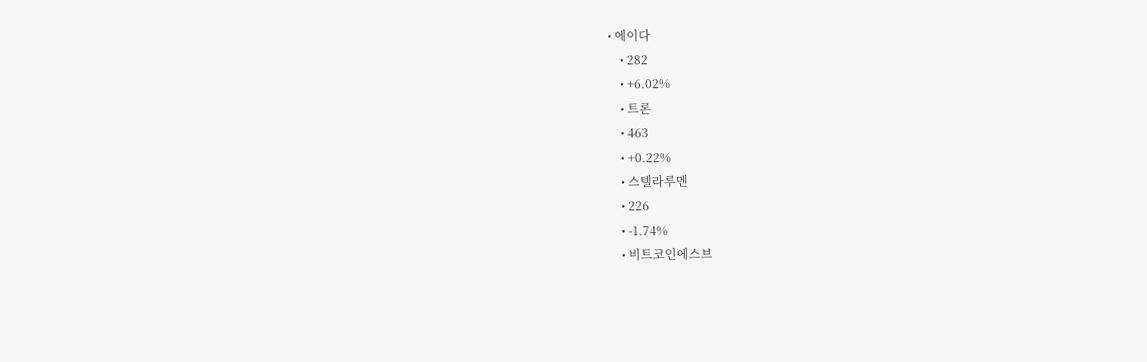• 에이다
    • 282
    • +6.02%
    • 트론
    • 463
    • +0.22%
    • 스텔라루멘
    • 226
    • -1.74%
    • 비트코인에스브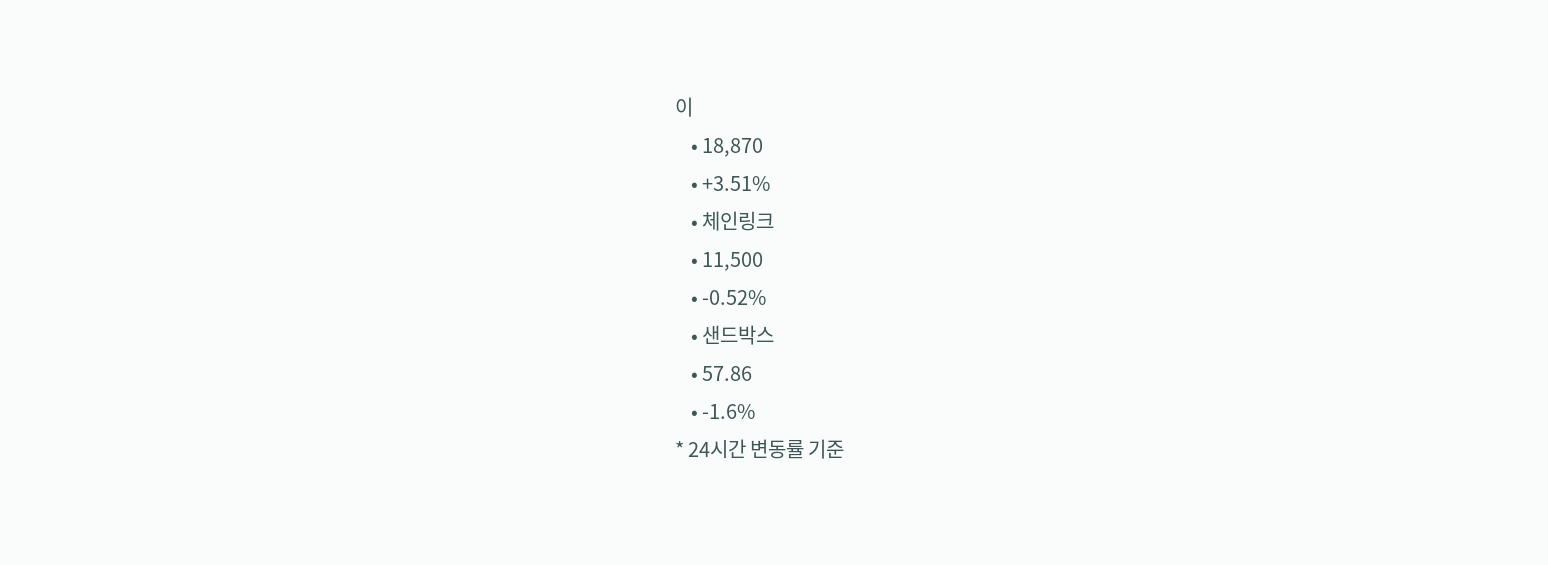이
    • 18,870
    • +3.51%
    • 체인링크
    • 11,500
    • -0.52%
    • 샌드박스
    • 57.86
    • -1.6%
* 24시간 변동률 기준